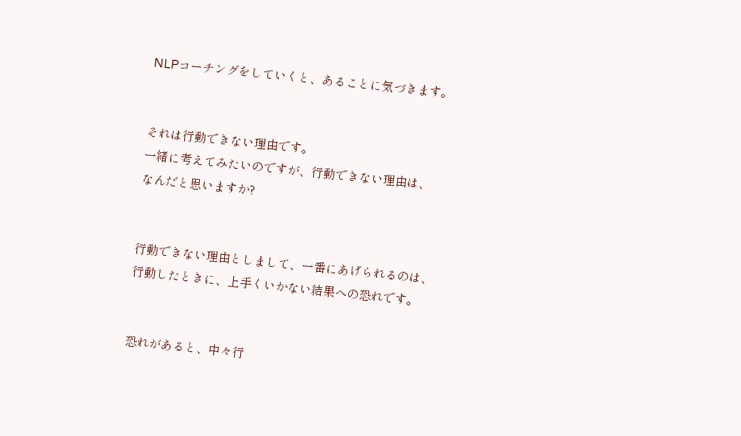NLPコーチングをしていくと、あることに気づきます。


それは行動できない理由です。
一緒に考えてみたいのですが、行動できない理由は、
なんだと思いますか?


行動できない理由としまして、一番にあげられるのは、
行動したときに、上手くいかない結果への恐れです。


恐れがあると、中々行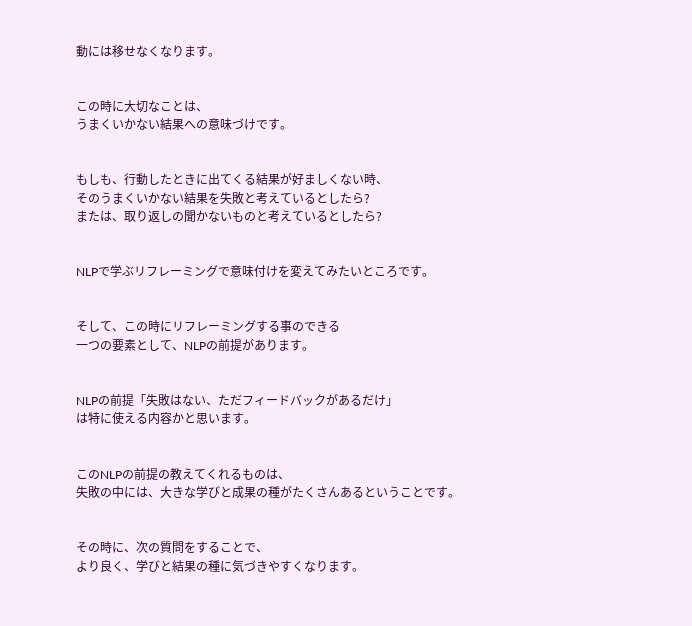動には移せなくなります。


この時に大切なことは、
うまくいかない結果への意味づけです。


もしも、行動したときに出てくる結果が好ましくない時、
そのうまくいかない結果を失敗と考えているとしたら?
または、取り返しの聞かないものと考えているとしたら?


NLPで学ぶリフレーミングで意味付けを変えてみたいところです。


そして、この時にリフレーミングする事のできる
一つの要素として、NLPの前提があります。


NLPの前提「失敗はない、ただフィードバックがあるだけ」
は特に使える内容かと思います。


このNLPの前提の教えてくれるものは、
失敗の中には、大きな学びと成果の種がたくさんあるということです。


その時に、次の質問をすることで、
より良く、学びと結果の種に気づきやすくなります。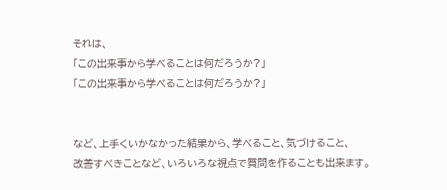それは、
「この出来事から学べることは何だろうか?」
「この出来事から学べることは何だろうか?」


など、上手くいかなかった結果から、学べること、気づけること、
改善すべきことなど、いろいろな視点で質問を作ることも出来ます。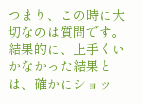つまり、この時に大切なのは質問です。
結果的に、上手くいかなかった結果とは、確かにショッ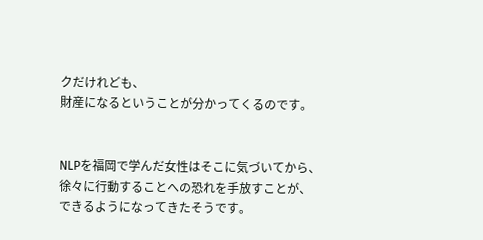クだけれども、
財産になるということが分かってくるのです。


NLPを福岡で学んだ女性はそこに気づいてから、
徐々に行動することへの恐れを手放すことが、
できるようになってきたそうです。